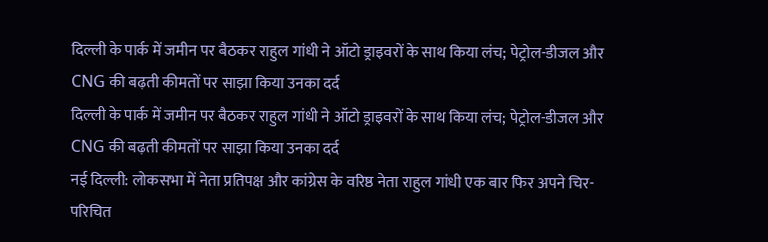दिल्ली के पार्क में जमीन पर बैठकर राहुल गांधी ने ऑटो ड्राइवरों के साथ किया लंच; पेट्रोल-डीजल और CNG की बढ़ती कीमतों पर साझा किया उनका दर्द
दिल्ली के पार्क में जमीन पर बैठकर राहुल गांधी ने ऑटो ड्राइवरों के साथ किया लंच; पेट्रोल-डीजल और CNG की बढ़ती कीमतों पर साझा किया उनका दर्द
नई दिल्ली: लोकसभा में नेता प्रतिपक्ष और कांग्रेस के वरिष्ठ नेता राहुल गांधी एक बार फिर अपने चिर-परिचित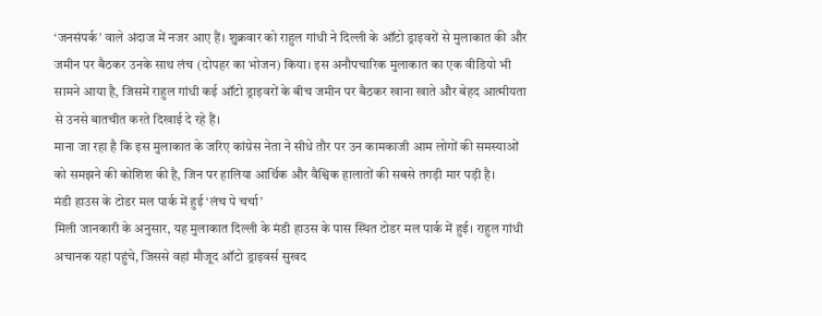‘जनसंपर्क’ वाले अंदाज में नजर आए हैं। शुक्रवार को राहुल गांधी ने दिल्ली के ऑटो ड्राइवरों से मुलाकात की और जमीन पर बैठकर उनके साथ लंच (दोपहर का भोजन) किया। इस अनौपचारिक मुलाकात का एक वीडियो भी सामने आया है, जिसमें राहुल गांधी कई ऑटो ड्राइवरों के बीच जमीन पर बैठकर खाना खाते और बेहद आत्मीयता से उनसे बातचीत करते दिखाई दे रहे हैं।
माना जा रहा है कि इस मुलाकात के जरिए कांग्रेस नेता ने सीधे तौर पर उन कामकाजी आम लोगों की समस्याओं को समझने की कोशिश की है, जिन पर हालिया आर्थिक और वैश्विक हालातों की सबसे तगड़ी मार पड़ी है।
मंडी हाउस के टोडर मल पार्क में हुई ‘लंच पे चर्चा’
मिली जानकारी के अनुसार, यह मुलाकात दिल्ली के मंडी हाउस के पास स्थित टोडर मल पार्क में हुई। राहुल गांधी अचानक यहां पहुंचे, जिससे वहां मौजूद ऑटो ड्राइवर्स सुखद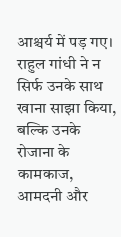आश्चर्य में पड़ गए। राहुल गांधी ने न सिर्फ उनके साथ खाना साझा किया, बल्कि उनके रोजाना के कामकाज, आमदनी और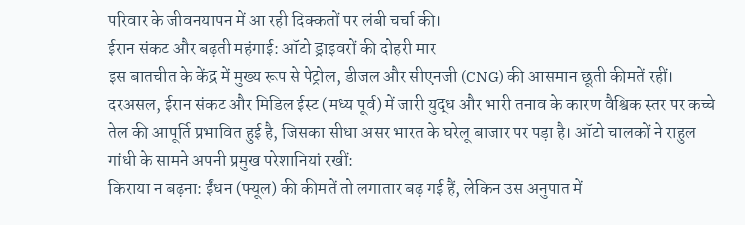परिवार के जीवनयापन में आ रही दिक्कतों पर लंबी चर्चा की।
ईरान संकट और बढ़ती महंगाई: ऑटो ड्राइवरों की दोहरी मार
इस बातचीत के केंद्र में मुख्य रूप से पेट्रोल, डीजल और सीएनजी (CNG) की आसमान छूती कीमतें रहीं। दरअसल, ईरान संकट और मिडिल ईस्ट (मध्य पूर्व) में जारी युद्ध और भारी तनाव के कारण वैश्विक स्तर पर कच्चे तेल की आपूर्ति प्रभावित हुई है, जिसका सीधा असर भारत के घरेलू बाजार पर पड़ा है। ऑटो चालकों ने राहुल गांधी के सामने अपनी प्रमुख परेशानियां रखीं:
किराया न बढ़ना: ईंधन (फ्यूल) की कीमतें तो लगातार बढ़ गई हैं, लेकिन उस अनुपात में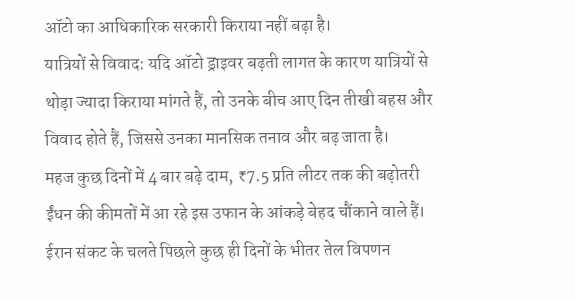ऑटो का आधिकारिक सरकारी किराया नहीं बढ़ा है।
यात्रियों से विवाद: यदि ऑटो ड्राइवर बढ़ती लागत के कारण यात्रियों से थोड़ा ज्यादा किराया मांगते हैं, तो उनके बीच आए दिन तीखी बहस और विवाद होते हैं, जिससे उनका मानसिक तनाव और बढ़ जाता है।
महज कुछ दिनों में 4 बार बढ़े दाम, ₹7.5 प्रति लीटर तक की बढ़ोतरी
ईंधन की कीमतों में आ रहे इस उफान के आंकड़े बेहद चौंकाने वाले हैं। ईरान संकट के चलते पिछले कुछ ही दिनों के भीतर तेल विपणन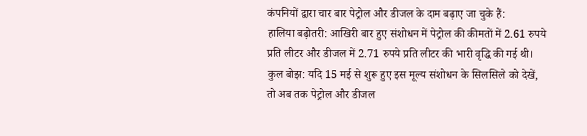कंपनियों द्वारा चार बार पेट्रोल और डीजल के दाम बढ़ाए जा चुके हैं:
हालिया बढ़ोतरी: आखिरी बार हुए संशोधन में पेट्रोल की कीमतों में 2.61 रुपये प्रति लीटर और डीजल में 2.71 रुपये प्रति लीटर की भारी वृद्धि की गई थी।
कुल बोझ: यदि 15 मई से शुरू हुए इस मूल्य संशोधन के सिलसिले को देखें, तो अब तक पेट्रोल और डीजल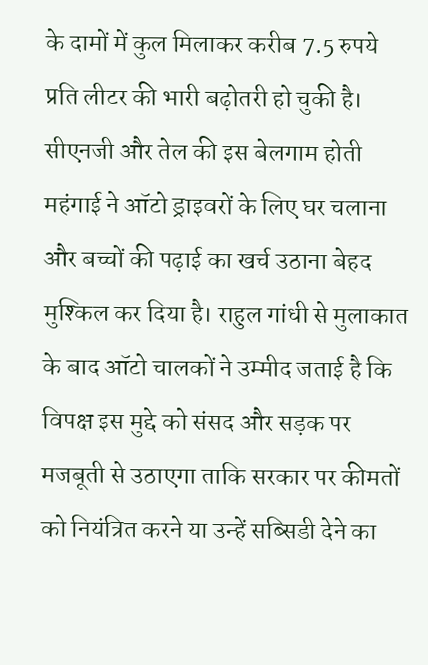के दामों में कुल मिलाकर करीब 7.5 रुपये प्रति लीटर की भारी बढ़ोतरी हो चुकी है।
सीएनजी और तेल की इस बेलगाम होती महंगाई ने ऑटो ड्राइवरों के लिए घर चलाना और बच्चों की पढ़ाई का खर्च उठाना बेहद मुश्किल कर दिया है। राहुल गांधी से मुलाकात के बाद ऑटो चालकों ने उम्मीद जताई है कि विपक्ष इस मुद्दे को संसद और सड़क पर मजबूती से उठाएगा ताकि सरकार पर कीमतों को नियंत्रित करने या उन्हें सब्सिडी देने का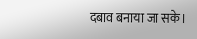दबाव बनाया जा सके।